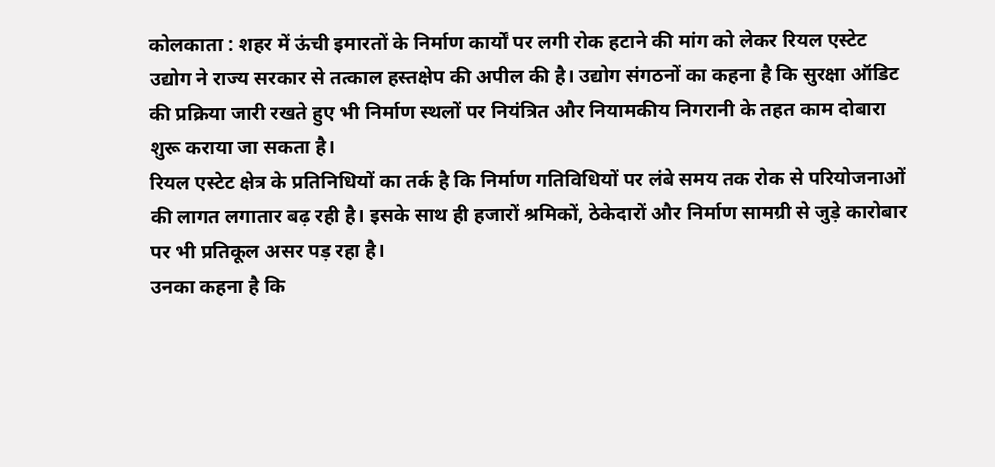कोलकाता : शहर में ऊंची इमारतों के निर्माण कार्यों पर लगी रोक हटाने की मांग को लेकर रियल एस्टेट उद्योग ने राज्य सरकार से तत्काल हस्तक्षेप की अपील की है। उद्योग संगठनों का कहना है कि सुरक्षा ऑडिट की प्रक्रिया जारी रखते हुए भी निर्माण स्थलों पर नियंत्रित और नियामकीय निगरानी के तहत काम दोबारा शुरू कराया जा सकता है।
रियल एस्टेट क्षेत्र के प्रतिनिधियों का तर्क है कि निर्माण गतिविधियों पर लंबे समय तक रोक से परियोजनाओं की लागत लगातार बढ़ रही है। इसके साथ ही हजारों श्रमिकों, ठेकेदारों और निर्माण सामग्री से जुड़े कारोबार पर भी प्रतिकूल असर पड़ रहा है।
उनका कहना है कि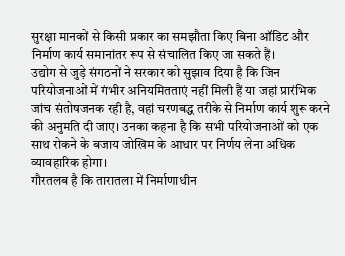सुरक्षा मानकों से किसी प्रकार का समझौता किए बिना ऑडिट और निर्माण कार्य समानांतर रूप से संचालित किए जा सकते हैं।
उद्योग से जुड़े संगठनों ने सरकार को सुझाव दिया है कि जिन परियोजनाओं में गंभीर अनियमितताएं नहीं मिली हैं या जहां प्रारंभिक जांच संतोषजनक रही है, वहां चरणबद्ध तरीके से निर्माण कार्य शुरू करने की अनुमति दी जाए। उनका कहना है कि सभी परियोजनाओं को एक साथ रोकने के बजाय जोखिम के आधार पर निर्णय लेना अधिक व्यावहारिक होगा।
गौरतलब है कि तारातला में निर्माणाधीन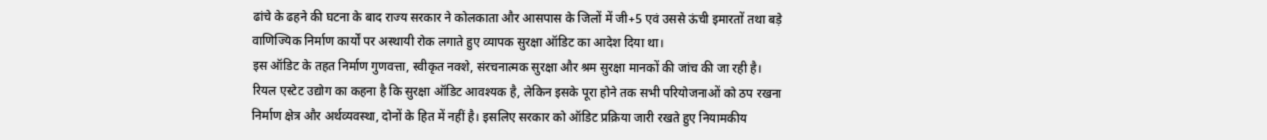ढांचे के ढहने की घटना के बाद राज्य सरकार ने कोलकाता और आसपास के जिलों में जी+5 एवं उससे ऊंची इमारतों तथा बड़े वाणिज्यिक निर्माण कार्यों पर अस्थायी रोक लगाते हुए व्यापक सुरक्षा ऑडिट का आदेश दिया था।
इस ऑडिट के तहत निर्माण गुणवत्ता, स्वीकृत नक्शे, संरचनात्मक सुरक्षा और श्रम सुरक्षा मानकों की जांच की जा रही है।
रियल एस्टेट उद्योग का कहना है कि सुरक्षा ऑडिट आवश्यक है, लेकिन इसके पूरा होने तक सभी परियोजनाओं को ठप रखना निर्माण क्षेत्र और अर्थव्यवस्था, दोनों के हित में नहीं है। इसलिए सरकार को ऑडिट प्रक्रिया जारी रखते हुए नियामकीय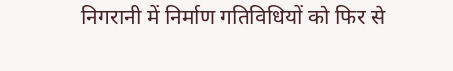निगरानी में निर्माण गतिविधियों को फिर से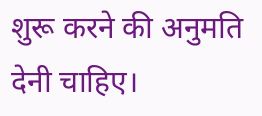शुरू करने की अनुमति देनी चाहिए।